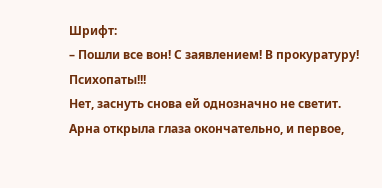Шрифт:
– Пошли все вон! С заявлением! В прокуратуру! Психопаты!!!
Нет, заснуть снова ей однозначно не светит. Арна открыла глаза окончательно, и первое,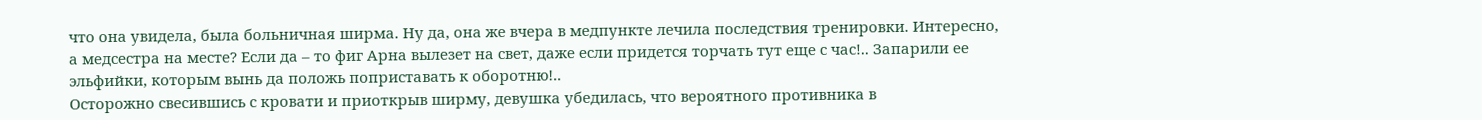что она увидела, была больничная ширма. Ну да, она же вчера в медпункте лечила последствия тренировки. Интересно, а медсестра на месте? Если да – то фиг Арна вылезет на свет, даже если придется торчать тут еще с час!.. Запарили ее эльфийки, которым вынь да положь поприставать к оборотню!..
Осторожно свесившись с кровати и приоткрыв ширму, девушка убедилась, что вероятного противника в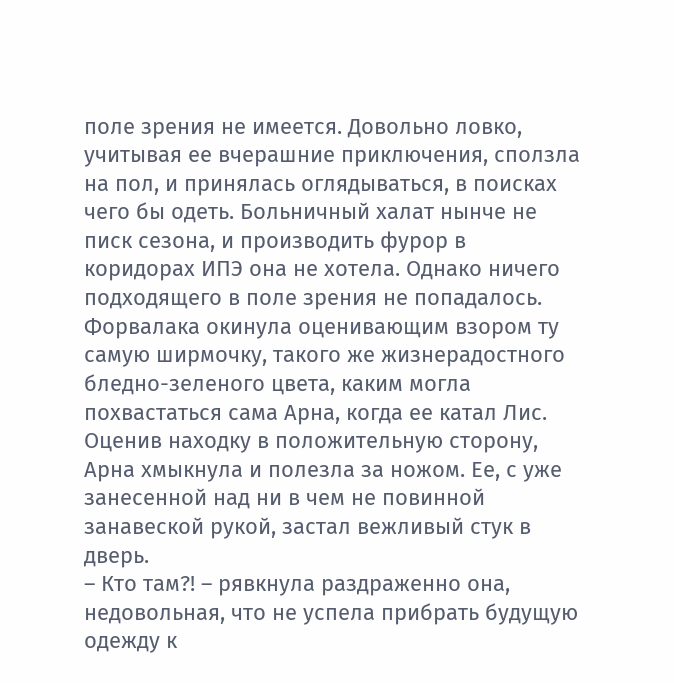поле зрения не имеется. Довольно ловко, учитывая ее вчерашние приключения, сползла на пол, и принялась оглядываться, в поисках чего бы одеть. Больничный халат нынче не писк сезона, и производить фурор в коридорах ИПЭ она не хотела. Однако ничего подходящего в поле зрения не попадалось. Форвалака окинула оценивающим взором ту самую ширмочку, такого же жизнерадостного бледно-зеленого цвета, каким могла похвастаться сама Арна, когда ее катал Лис. Оценив находку в положительную сторону, Арна хмыкнула и полезла за ножом. Ее, с уже занесенной над ни в чем не повинной занавеской рукой, застал вежливый стук в дверь.
– Кто там?! – рявкнула раздраженно она, недовольная, что не успела прибрать будущую одежду к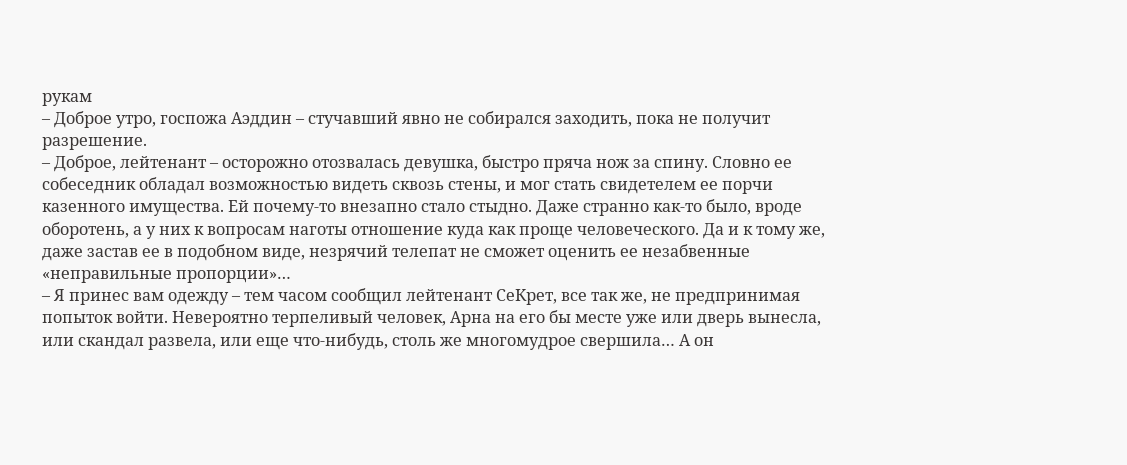рукам
– Доброе утро, госпожа Аэддин – стучавший явно не собирался заходить, пока не получит разрешение.
– Доброе, лейтенант – осторожно отозвалась девушка, быстро пряча нож за спину. Словно ее собеседник обладал возможностью видеть сквозь стены, и мог стать свидетелем ее порчи казенного имущества. Ей почему-то внезапно стало стыдно. Даже странно как-то было, вроде оборотень, а у них к вопросам наготы отношение куда как проще человеческого. Да и к тому же, даже застав ее в подобном виде, незрячий телепат не сможет оценить ее незабвенные «неправильные пропорции»…
– Я принес вам одежду – тем часом сообщил лейтенант СеКрет, все так же, не предпринимая попыток войти. Невероятно терпеливый человек, Арна на его бы месте уже или дверь вынесла, или скандал развела, или еще что-нибудь, столь же многомудрое свершила… А он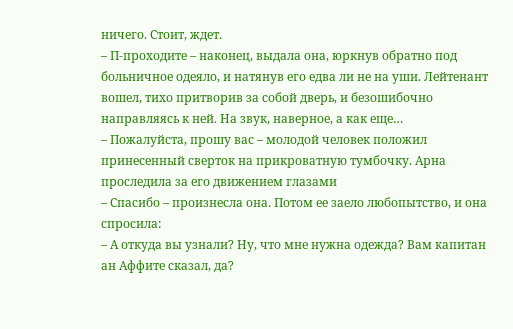ничего. Стоит, ждет.
– П-проходите – наконец, выдала она, юркнув обратно под больничное одеяло, и натянув его едва ли не на уши. Лейтенант вошел, тихо притворив за собой дверь, и безошибочно направляясь к ней. На звук, наверное, а как еще…
– Пожалуйста, прошу вас – молодой человек положил принесенный сверток на прикроватную тумбочку. Арна проследила за его движением глазами
– Спасибо – произнесла она. Потом ее заело любопытство, и она спросила:
– А откуда вы узнали? Ну, что мне нужна одежда? Вам капитан ан Аффите сказал, да?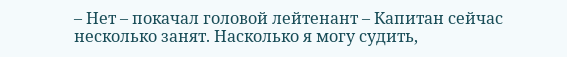– Нет – покачал головой лейтенант – Капитан сейчас несколько занят. Насколько я могу судить,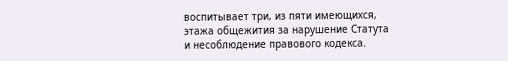воспитывает три, из пяти имеющихся, этажа общежития за нарушение Статута и несоблюдение правового кодекса.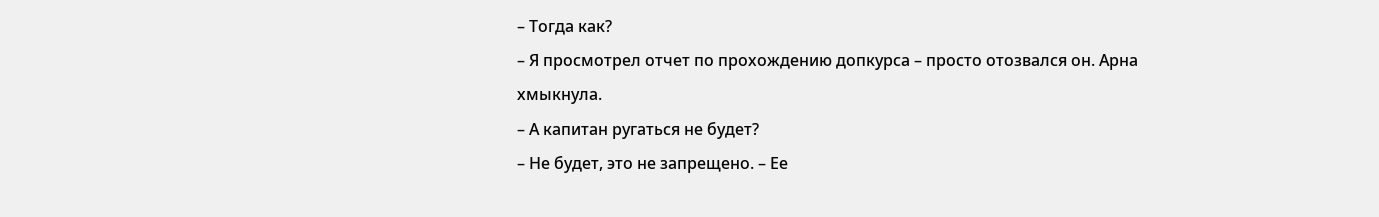– Тогда как?
– Я просмотрел отчет по прохождению допкурса – просто отозвался он. Арна хмыкнула.
– А капитан ругаться не будет?
– Не будет, это не запрещено. – Ее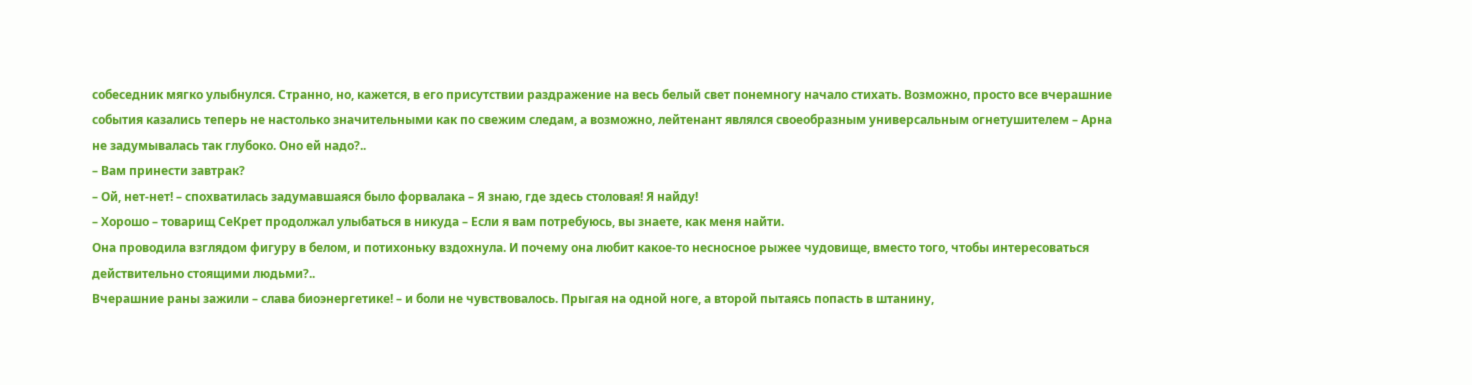собеседник мягко улыбнулся. Странно, но, кажется, в его присутствии раздражение на весь белый свет понемногу начало стихать. Возможно, просто все вчерашние события казались теперь не настолько значительными как по свежим следам, а возможно, лейтенант являлся своеобразным универсальным огнетушителем – Арна не задумывалась так глубоко. Оно ей надо?..
– Вам принести завтрак?
– Ой, нет-нет! – спохватилась задумавшаяся было форвалака – Я знаю, где здесь столовая! Я найду!
– Хорошо – товарищ СеКрет продолжал улыбаться в никуда – Если я вам потребуюсь, вы знаете, как меня найти.
Она проводила взглядом фигуру в белом, и потихоньку вздохнула. И почему она любит какое-то несносное рыжее чудовище, вместо того, чтобы интересоваться действительно стоящими людьми?..
Вчерашние раны зажили – слава биоэнергетике! – и боли не чувствовалось. Прыгая на одной ноге, а второй пытаясь попасть в штанину,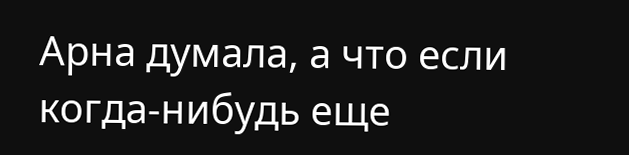Арна думала, а что если когда-нибудь еще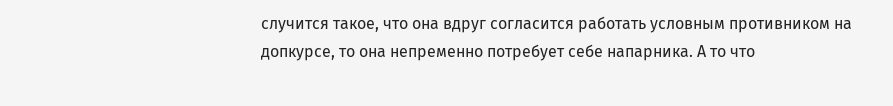случится такое, что она вдруг согласится работать условным противником на допкурсе, то она непременно потребует себе напарника. А то что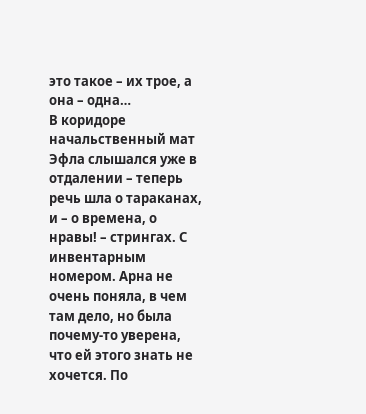это такое – их трое, а она – одна…
В коридоре начальственный мат Эфла слышался уже в отдалении – теперь речь шла о тараканах, и – о времена, о нравы! – стрингах. С инвентарным номером. Арна не очень поняла, в чем там дело, но была почему-то уверена, что ей этого знать не хочется. По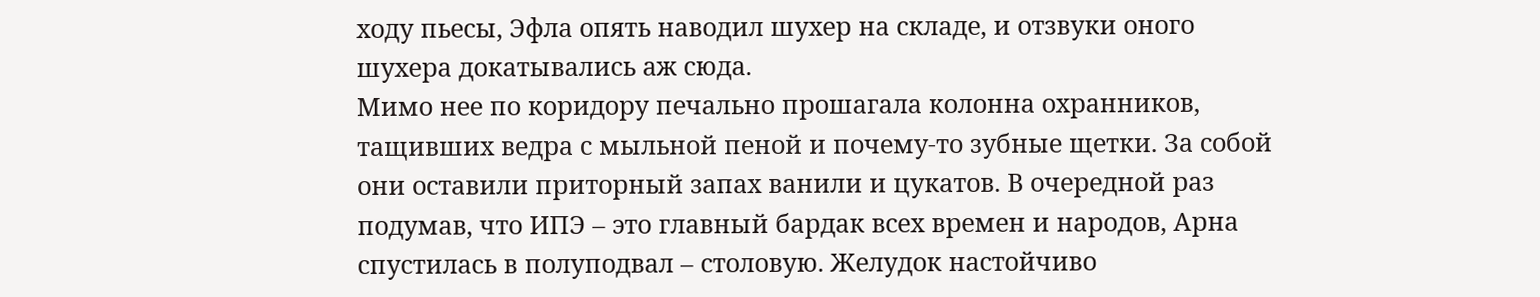ходу пьесы, Эфла опять наводил шухер на складе, и отзвуки оного шухера докатывались аж сюда.
Мимо нее по коридору печально прошагала колонна охранников, тащивших ведра с мыльной пеной и почему-то зубные щетки. За собой они оставили приторный запах ванили и цукатов. В очередной раз подумав, что ИПЭ – это главный бардак всех времен и народов, Арна спустилась в полуподвал – столовую. Желудок настойчиво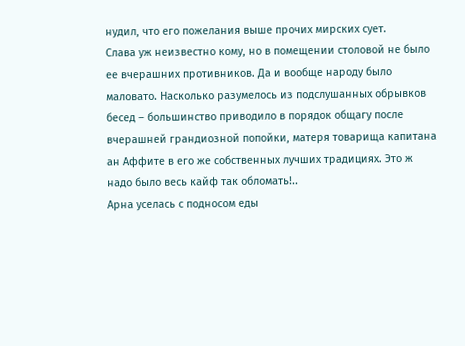нудил, что его пожелания выше прочих мирских сует.
Слава уж неизвестно кому, но в помещении столовой не было ее вчерашних противников. Да и вообще народу было маловато. Насколько разумелось из подслушанных обрывков бесед – большинство приводило в порядок общагу после вчерашней грандиозной попойки, матеря товарища капитана ан Аффите в его же собственных лучших традициях. Это ж надо было весь кайф так обломать!..
Арна уселась с подносом еды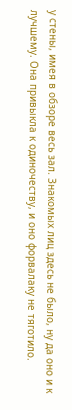у стены, имея в обзоре весь зал. Знакомых лиц здесь не было, ну да оно и к лучшему. Она привыкла к одиночеству, и оно форвалаку не тяготило.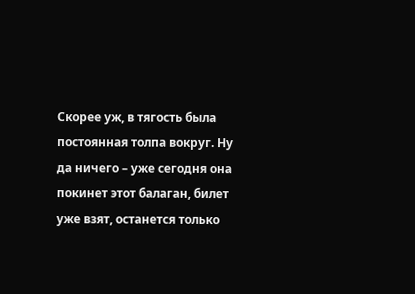Скорее уж, в тягость была постоянная толпа вокруг. Ну да ничего – уже сегодня она покинет этот балаган, билет уже взят, останется только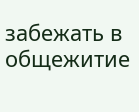забежать в общежитие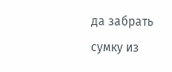да забрать сумку из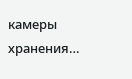камеры хранения…